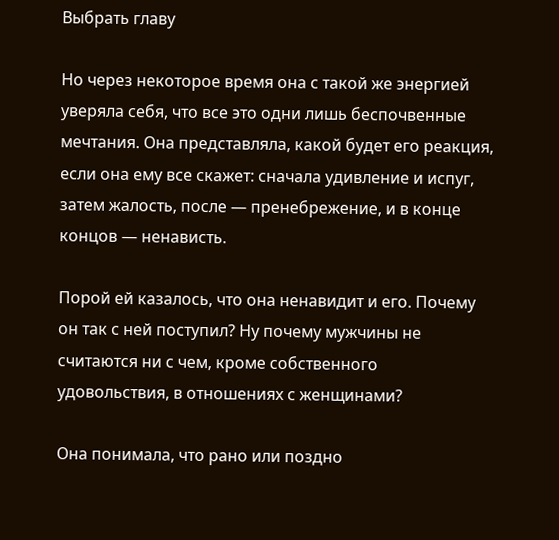Выбрать главу

Но через некоторое время она с такой же энергией уверяла себя, что все это одни лишь беспочвенные мечтания. Она представляла, какой будет его реакция, если она ему все скажет: сначала удивление и испуг, затем жалость, после — пренебрежение, и в конце концов — ненависть.

Порой ей казалось, что она ненавидит и его. Почему он так с ней поступил? Ну почему мужчины не считаются ни с чем, кроме собственного удовольствия, в отношениях с женщинами?

Она понимала, что рано или поздно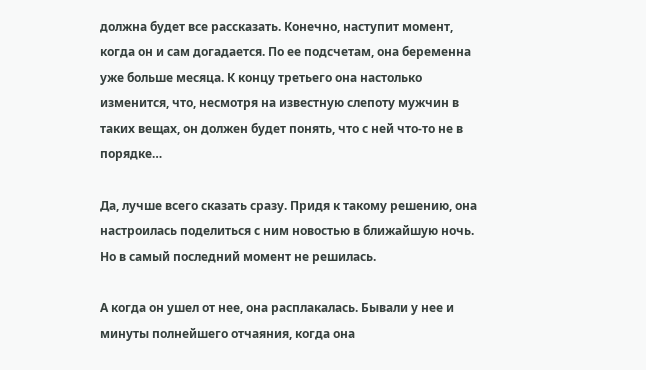должна будет все рассказать. Конечно, наступит момент, когда он и сам догадается. По ее подсчетам, она беременна уже больше месяца. К концу третьего она настолько изменится, что, несмотря на известную слепоту мужчин в таких вещах, он должен будет понять, что с ней что-то не в порядке…

Да, лучше всего сказать сразу. Придя к такому решению, она настроилась поделиться с ним новостью в ближайшую ночь. Но в самый последний момент не решилась.

А когда он ушел от нее, она расплакалась. Бывали у нее и минуты полнейшего отчаяния, когда она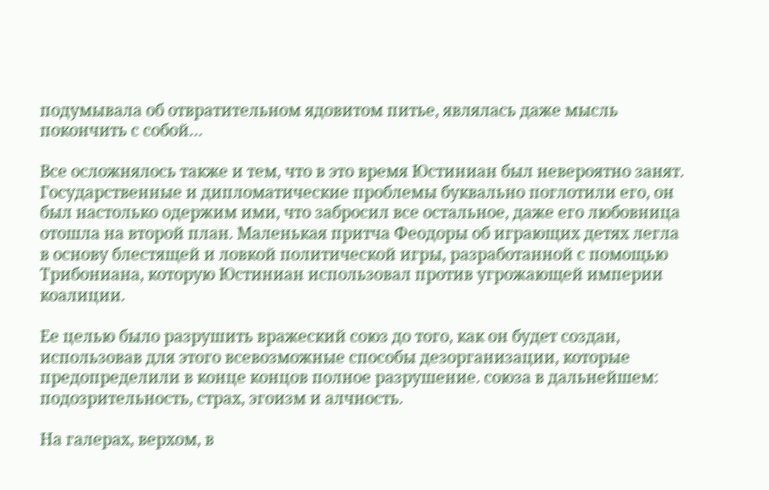подумывала об отвратительном ядовитом питье, являлась даже мысль покончить с собой…

Все осложнялось также и тем, что в это время Юстиниан был невероятно занят. Государственные и дипломатические проблемы буквально поглотили его, он был настолько одержим ими, что забросил все остальное, даже его любовница отошла на второй план. Маленькая притча Феодоры об играющих детях легла в основу блестящей и ловкой политической игры, разработанной с помощью Трибониана, которую Юстиниан использовал против угрожающей империи коалиции.

Ее целью было разрушить вражеский союз до того, как он будет создан, использовав для этого всевозможные способы дезорганизации, которые предопределили в конце концов полное разрушение. союза в дальнейшем: подозрительность, страх, эгоизм и алчность.

На галерах, верхом, в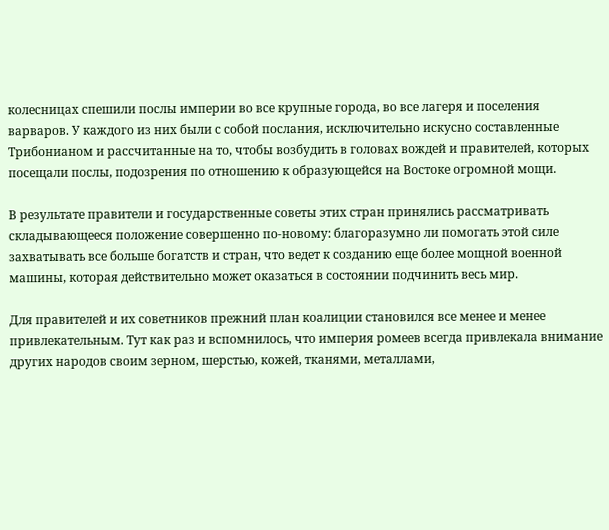колесницах спешили послы империи во все крупные города, во все лагеря и поселения варваров. У каждого из них были с собой послания, исключительно искусно составленные Трибонианом и рассчитанные на то, чтобы возбудить в головах вождей и правителей, которых посещали послы, подозрения по отношению к образующейся на Востоке огромной мощи.

В результате правители и государственные советы этих стран принялись рассматривать складывающееся положение совершенно по-новому: благоразумно ли помогать этой силе захватывать все больше богатств и стран, что ведет к созданию еще более мощной военной машины, которая действительно может оказаться в состоянии подчинить весь мир.

Для правителей и их советников прежний план коалиции становился все менее и менее привлекательным. Тут как раз и вспомнилось, что империя ромеев всегда привлекала внимание других народов своим зерном, шерстью, кожей, тканями, металлами,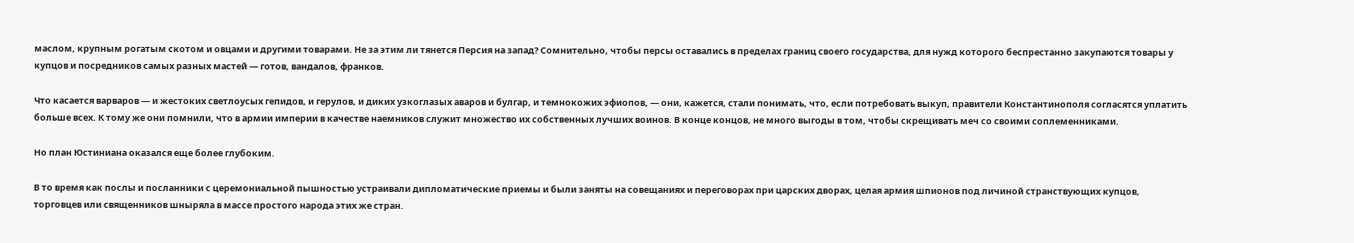маслом, крупным рогатым скотом и овцами и другими товарами. Не за этим ли тянется Персия на запад? Сомнительно, чтобы персы оставались в пределах границ своего государства, для нужд которого беспрестанно закупаются товары у купцов и посредников самых разных мастей — готов, вандалов, франков.

Что касается варваров — и жестоких светлоусых гепидов, и герулов, и диких узкоглазых аваров и булгар, и темнокожих эфиопов, — они, кажется, стали понимать, что, если потребовать выкуп, правители Константинополя согласятся уплатить больше всех. К тому же они помнили, что в армии империи в качестве наемников служит множество их собственных лучших воинов. В конце концов, не много выгоды в том, чтобы скрещивать меч со своими соплеменниками.

Но план Юстиниана оказался еще более глубоким.

В то время как послы и посланники с церемониальной пышностью устраивали дипломатические приемы и были заняты на совещаниях и переговорах при царских дворах, целая армия шпионов под личиной странствующих купцов, торговцев или священников шныряла в массе простого народа этих же стран.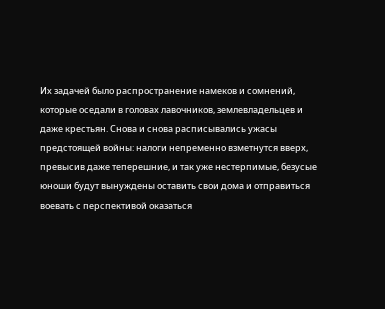Их задачей было распространение намеков и сомнений, которые оседали в головах лавочников, землевладельцев и даже крестьян. Снова и снова расписывались ужасы предстоящей войны: налоги непременно взметнутся вверх, превысив даже теперешние, и так уже нестерпимые, безусые юноши будут вынуждены оставить свои дома и отправиться воевать с перспективой оказаться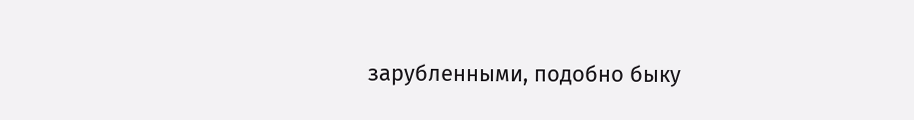зарубленными, подобно быку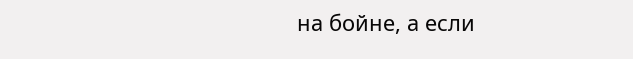на бойне, а если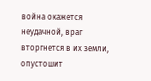война окажется неудачной, враг вторгнется в их земли, опустошит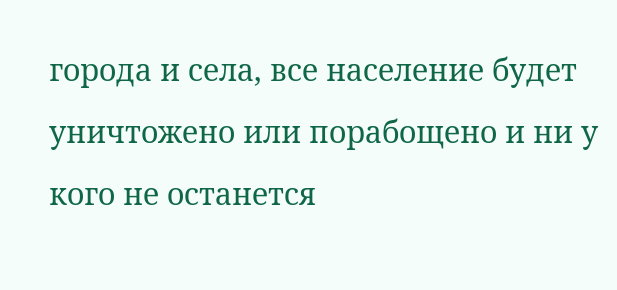города и села, все население будет уничтожено или порабощено и ни у кого не останется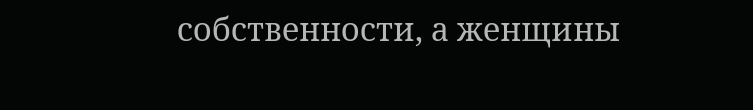собственности, а женщины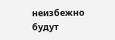неизбежно будут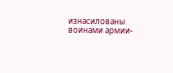изнасилованы воинами армии-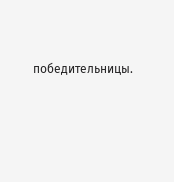победительницы.